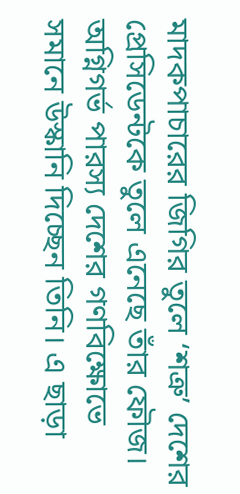মাদকপাচারের জিগির তুলে ‘শত্রু’ দেশের প্রেসিডেন্টকে তুলে এনেছে তাঁর ফৌজ। অগ্নিগর্ভ পারস্য দেশের গণবিক্ষোভে সমানে উস্কানি দিচ্ছেন তিনি। এ ছাড়া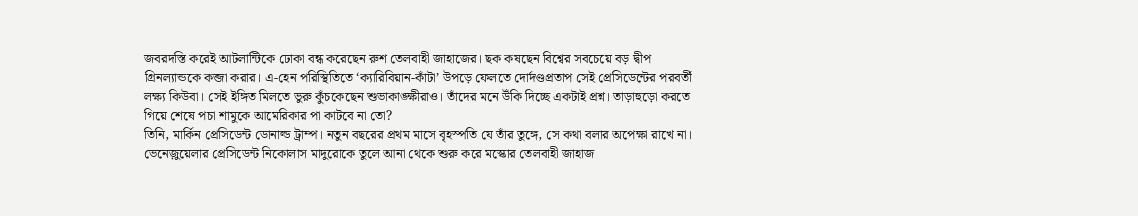জবরদস্তি করেই আটলান্টিকে ঢোকা বন্ধ করেছেন রুশ তেলবাহী জাহাজের। ছক কষছেন বিশ্বের সবচেয়ে বড় দ্বীপ গ্রিনল্যান্ডকে কব্জা করার। এ-হেন পরিস্থিতিতে ‘ক্যারিবিয়ান-কাঁটা’ উপড়ে ফেলতে দোর্দণ্ডপ্রতাপ সেই প্রেসিডেন্টের পরবর্তী লক্ষ্য কিউবা। সেই ইঙ্গিত মিলতে ভুরু কুঁচকেছেন শুভাকাঙ্ক্ষীরাও। তাঁদের মনে উঁকি দিচ্ছে একটাই প্রশ্ন। তাড়াহুড়ো করতে গিয়ে শেষে পচা শামুকে আমেরিকার পা কাটবে না তো?
তিনি, মার্কিন প্রেসিডেন্ট ডোনাল্ড ট্রাম্প। নতুন বছরের প্রথম মাসে বৃহস্পতি যে তাঁর তুঙ্গে, সে কথা বলার অপেক্ষা রাখে না। ভেনেজ়ুয়েলার প্রেসিডেন্ট নিকোলাস মাদুরোকে তুলে আনা থেকে শুরু করে মস্কোর তেলবাহী জাহাজ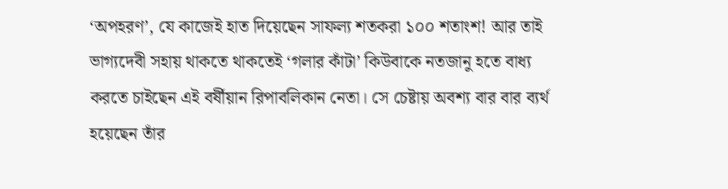‘অপহরণ’, যে কাজেই হাত দিয়েছেন সাফল্য শতকরা ১০০ শতাংশ! আর তাই ভাগ্যদেবী সহায় থাকতে থাকতেই ‘গলার কাঁটা’ কিউবাকে নতজানু হতে বাধ্য করতে চাইছেন এই বর্ষীয়ান রিপাবলিকান নেতা। সে চেষ্টায় অবশ্য বার বার ব্যর্থ হয়েছেন তাঁর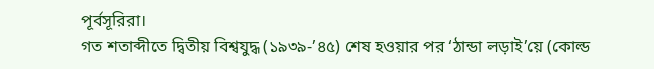পূর্বসূরিরা।
গত শতাব্দীতে দ্বিতীয় বিশ্বযুদ্ধ (১৯৩৯-’৪৫) শেষ হওয়ার পর ‘ঠান্ডা লড়াই’য়ে (কোল্ড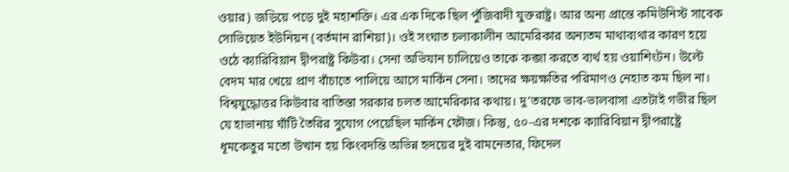ওয়ার) জড়িয়ে পড়ে দুই মহাশক্তি। এর এক দিকে ছিল পুঁজিবাদী যুক্তরাষ্ট্র। আর অন্য প্রান্তে কমিউনিস্ট সাবেক সোভিয়েত ইউনিয়ন (বর্তমান রাশিয়া)। ওই সংঘাত চলাকালীন আমেরিকার অন্যতম মাথাব্যথার কারণ হয়ে ওঠে ক্যারিবিয়ান দ্বীপরাষ্ট্র কিউবা। সেনা অভিযান চালিয়েও তাকে কব্জা করতে ব্যর্থ হয় ওয়াশিংটন। উল্টে বেদম মার খেয়ে প্রাণ বাঁচাতে পালিয়ে আসে মার্কিন সেনা। তাদের ক্ষয়ক্ষতির পরিমাণও নেহাত কম ছিল না।
বিশ্বযুদ্ধোত্তর কিউবার বাতিস্তা সরকার চলত আমেরিকার কথায়। দু’তরফে ভাব-ভালবাসা এতটাই গভীর ছিল যে হাভানায় ঘাঁটি তৈরির সুযোগ পেয়েছিল মার্কিন ফৌজ। কিন্তু, ৫০-এর দশকে ক্যারিবিয়ান দ্বীপরাষ্ট্রে ধূমকেতুর মতো উত্থান হয় কিংবদন্তি অভিন্ন হৃদয়ের দুই বামনেতার, ফিদেল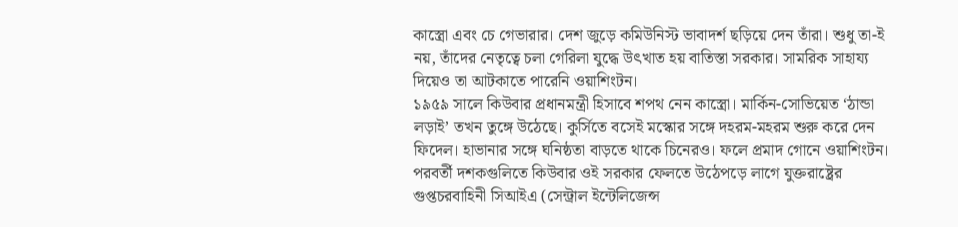কাস্ত্রো এবং চে গেভারার। দেশ জুড়ে কমিউনিস্ট ভাবাদর্শ ছড়িয়ে দেন তাঁরা। শুধু তা-ই নয়, তাঁদের নেতৃত্বে চলা গেরিলা যুদ্ধে উৎখাত হয় বাতিস্তা সরকার। সামরিক সাহায্য দিয়েও তা আটকাতে পারেনি ওয়াশিংটন।
১৯৫৯ সালে কিউবার প্রধানমন্ত্রী হিসাবে শপথ নেন কাস্ত্রো। মার্কিন-সোভিয়েত ‘ঠান্ডা লড়াই’ তখন তুঙ্গে উঠেছে। কুর্সিতে বসেই মস্কোর সঙ্গে দহরম-মহরম শুরু করে দেন ফিদেল। হাভানার সঙ্গে ঘনিষ্ঠতা বাড়তে থাকে চিনেরও। ফলে প্রমাদ গোনে ওয়াশিংটন। পরবর্তী দশকগুলিতে কিউবার ওই সরকার ফেলতে উঠেপড়ে লাগে যুক্তরাষ্ট্রের গুপ্তচরবাহিনী সিআইএ (সেন্ট্রাল ইন্টেলিজেন্স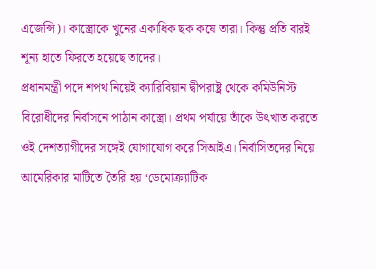এজেন্সি)। কাস্ত্রোকে খুনের একাধিক ছক কষে তারা। কিন্তু প্রতি বারই শূন্য হাতে ফিরতে হয়েছে তাদের।
প্রধানমন্ত্রী পদে শপথ নিয়েই ক্যারিবিয়ান দ্বীপরাষ্ট্র থেকে কমিউনিস্ট বিরোধীদের নির্বাসনে পাঠান কাস্ত্রো। প্রথম পর্যায়ে তাঁকে উৎখাত করতে ওই দেশত্যাগীদের সঙ্গেই যোগাযোগ করে সিআইএ। নির্বাসিতদের নিয়ে আমেরিকার মাটিতে তৈরি হয় ‘ডেমোক্র্যাটিক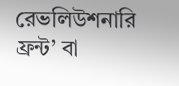রেভলিউশনারি ফ্রন্ট’ বা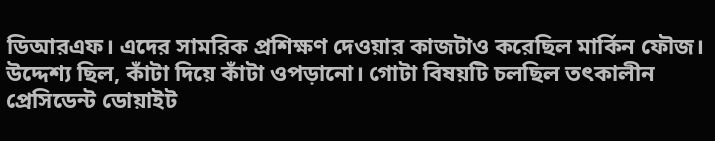ডিআরএফ। এদের সামরিক প্রশিক্ষণ দেওয়ার কাজটাও করেছিল মার্কিন ফৌজ। উদ্দেশ্য ছিল, কাঁটা দিয়ে কাঁটা ওপড়ানো। গোটা বিষয়টি চলছিল তৎকালীন প্রেসিডেন্ট ডোয়াইট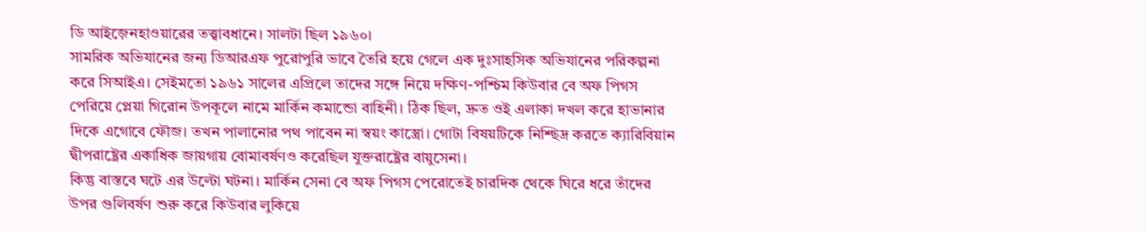ডি আইজ়েনহাওয়ারের তত্ত্বাবধানে। সালটা ছিল ১৯৬০।
সামরিক অভিযানের জন্য ডিআরএফ পুরোপুরি ভাবে তৈরি হয়ে গেলে এক দুঃসাহসিক অভিযানের পরিকল্পনা করে সিআইএ। সেইমতো ১৯৬১ সালের এপ্রিলে তাদের সঙ্গে নিয়ে দক্ষিণ-পশ্চিম কিউবার বে অফ পিগস পেরিয়ে প্লেয়া গিরোন উপকূলে নামে মার্কিন কমান্ডো বাহিনী। ঠিক ছিল, দ্রুত ওই এলাকা দখল করে হাভানার দিকে এগোবে ফৌজ। তখন পালানোর পথ পাবেন না স্বয়ং কাস্ত্রো। গোটা বিষয়টিকে নিশ্ছিদ্র করতে ক্যারিবিয়ান দ্বীপরাষ্ট্রের একাধিক জায়গায় বোমাবর্ষণও করেছিল যুক্তরাষ্ট্রের বায়ুসেনা।
কিন্তু বাস্তবে ঘটে এর উল্টো ঘটনা। মার্কিন সেনা বে অফ পিগস পেরোতেই চারদিক থেকে ঘিরে ধরে তাঁদের উপর গুলিবর্ষণ শুরু করে কিউবার লুকিয়ে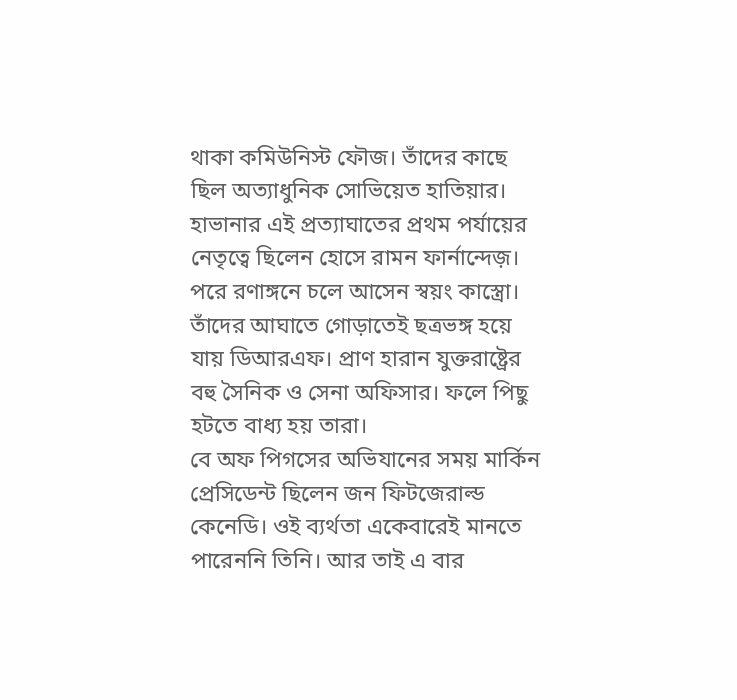থাকা কমিউনিস্ট ফৌজ। তাঁদের কাছে ছিল অত্যাধুনিক সোভিয়েত হাতিয়ার। হাভানার এই প্রত্যাঘাতের প্রথম পর্যায়ের নেতৃত্বে ছিলেন হোসে রামন ফার্নান্দেজ়। পরে রণাঙ্গনে চলে আসেন স্বয়ং কাস্ত্রো। তাঁদের আঘাতে গোড়াতেই ছত্রভঙ্গ হয়ে যায় ডিআরএফ। প্রাণ হারান যুক্তরাষ্ট্রের বহু সৈনিক ও সেনা অফিসার। ফলে পিছু হটতে বাধ্য হয় তারা।
বে অফ পিগসের অভিযানের সময় মার্কিন প্রেসিডেন্ট ছিলেন জন ফিটজেরাল্ড কেনেডি। ওই ব্যর্থতা একেবারেই মানতে পারেননি তিনি। আর তাই এ বার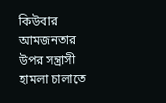কিউবার আমজনতার উপর সন্ত্রাসী হামলা চালাতে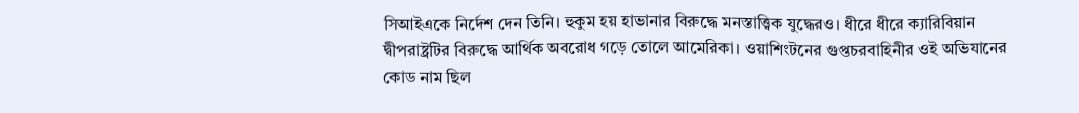সিআইএকে নির্দেশ দেন তিনি। হুকুম হয় হাভানার বিরুদ্ধে মনস্তাত্ত্বিক যুদ্ধেরও। ধীরে ধীরে ক্যারিবিয়ান দ্বীপরাষ্ট্রটির বিরুদ্ধে আর্থিক অবরোধ গড়ে তোলে আমেরিকা। ওয়াশিংটনের গুপ্তচরবাহিনীর ওই অভিযানের কোড নাম ছিল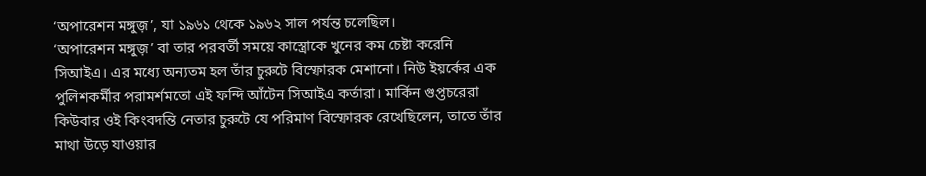‘অপারেশন মঙ্গুজ়’, যা ১৯৬১ থেকে ১৯৬২ সাল পর্যন্ত চলেছিল।
‘অপারেশন মঙ্গুজ়’ বা তার পরবর্তী সময়ে কাস্ত্রোকে খুনের কম চেষ্টা করেনি সিআইএ। এর মধ্যে অন্যতম হল তাঁর চুরুটে বিস্ফোরক মেশানো। নিউ ইয়র্কের এক পুলিশকর্মীর পরামর্শমতো এই ফন্দি আঁটেন সিআইএ কর্তারা। মার্কিন গুপ্তচরেরা কিউবার ওই কিংবদন্তি নেতার চুরুটে যে পরিমাণ বিস্ফোরক রেখেছিলেন, তাতে তাঁর মাথা উড়ে যাওয়ার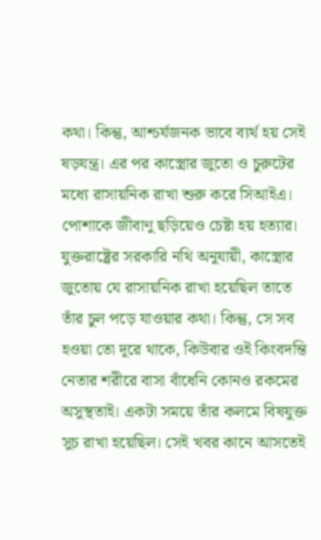কথা। কিন্তু, আশ্চর্যজনক ভাবে ব্যর্থ হয় সেই ষড়যন্ত্র। এর পর কাস্ত্রোর জুতো ও চুরুটের মধ্যে রাসায়নিক রাখা শুরু করে সিআইএ। পোশাকে জীবাণু ছড়িয়েও চেষ্টা হয় হত্যার।
যুক্তরাষ্ট্রের সরকারি নথি অনুযায়ী, কাস্ত্রোর জুতোয় যে রাসায়নিক রাখা হয়েছিল তাতে তাঁর চুল পড়ে যাওয়ার কথা। কিন্তু, সে সব হওয়া তো দূরে থাকে, কিউবার ওই কিংবদন্তি নেতার শরীরে বাসা বাঁধেনি কোনও রকমের অসুস্থতাই। একটা সময়ে তাঁর কলমে বিষযুক্ত সুচ রাখা হয়েছিল। সেই খবর কানে আসতেই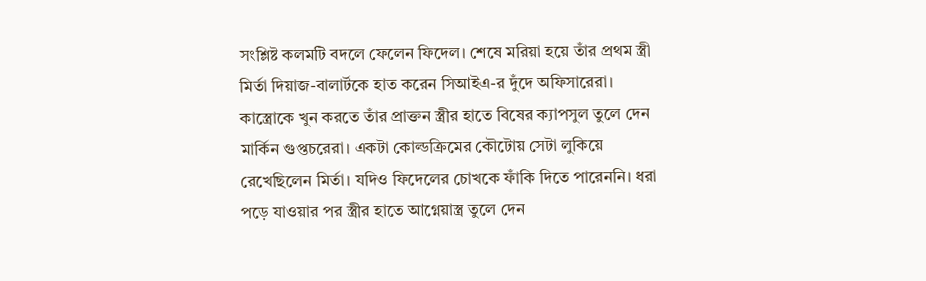সংশ্লিষ্ট কলমটি বদলে ফেলেন ফিদেল। শেষে মরিয়া হয়ে তাঁর প্রথম স্ত্রী মির্তা দিয়াজ-বালার্টকে হাত করেন সিআইএ-র দুঁদে অফিসারেরা।
কাস্ত্রোকে খুন করতে তাঁর প্রাক্তন স্ত্রীর হাতে বিষের ক্যাপসুল তুলে দেন মার্কিন গুপ্তচরেরা। একটা কোল্ডক্রিমের কৌটোয় সেটা লুকিয়ে রেখেছিলেন মির্তা। যদিও ফিদেলের চোখকে ফাঁকি দিতে পারেননি। ধরা পড়ে যাওয়ার পর স্ত্রীর হাতে আগ্নেয়াস্ত্র তুলে দেন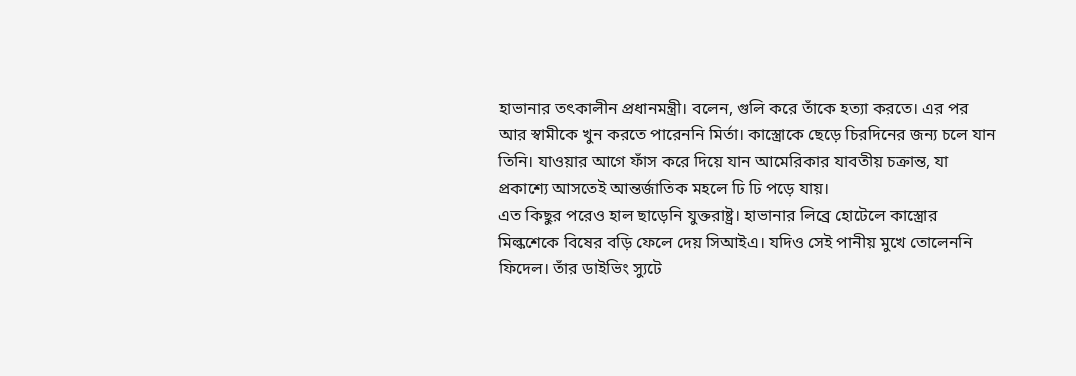হাভানার তৎকালীন প্রধানমন্ত্রী। বলেন, গুলি করে তাঁকে হত্যা করতে। এর পর আর স্বামীকে খুন করতে পারেননি মির্তা। কাস্ত্রোকে ছেড়ে চিরদিনের জন্য চলে যান তিনি। যাওয়ার আগে ফাঁস করে দিয়ে যান আমেরিকার যাবতীয় চক্রান্ত, যা প্রকাশ্যে আসতেই আন্তর্জাতিক মহলে ঢি ঢি পড়ে যায়।
এত কিছুর পরেও হাল ছাড়েনি যুক্তরাষ্ট্র। হাভানার লিব্রে হোটেলে কাস্ত্রোর মিল্কশেকে বিষের বড়ি ফেলে দেয় সিআইএ। যদিও সেই পানীয় মুখে তোলেননি ফিদেল। তাঁর ডাইভিং স্যুটে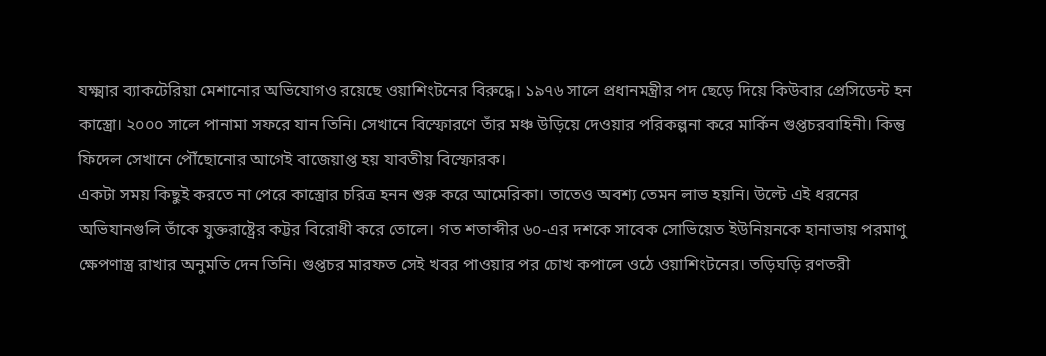যক্ষ্মার ব্যাকটেরিয়া মেশানোর অভিযোগও রয়েছে ওয়াশিংটনের বিরুদ্ধে। ১৯৭৬ সালে প্রধানমন্ত্রীর পদ ছেড়ে দিয়ে কিউবার প্রেসিডেন্ট হন কাস্ত্রো। ২০০০ সালে পানামা সফরে যান তিনি। সেখানে বিস্ফোরণে তাঁর মঞ্চ উড়িয়ে দেওয়ার পরিকল্পনা করে মার্কিন গুপ্তচরবাহিনী। কিন্তু ফিদেল সেখানে পৌঁছোনোর আগেই বাজেয়াপ্ত হয় যাবতীয় বিস্ফোরক।
একটা সময় কিছুই করতে না পেরে কাস্ত্রোর চরিত্র হনন শুরু করে আমেরিকা। তাতেও অবশ্য তেমন লাভ হয়নি। উল্টে এই ধরনের অভিযানগুলি তাঁকে যুক্তরাষ্ট্রের কট্টর বিরোধী করে তোলে। গত শতাব্দীর ৬০-এর দশকে সাবেক সোভিয়েত ইউনিয়নকে হানাভায় পরমাণু ক্ষেপণাস্ত্র রাখার অনুমতি দেন তিনি। গুপ্তচর মারফত সেই খবর পাওয়ার পর চোখ কপালে ওঠে ওয়াশিংটনের। তড়িঘড়ি রণতরী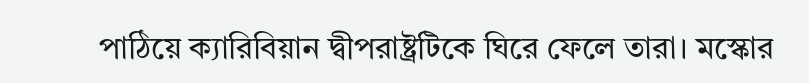পাঠিয়ে ক্যারিবিয়ান দ্বীপরাষ্ট্রটিকে ঘিরে ফেলে তারা। মস্কোর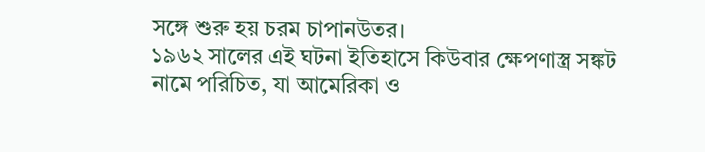সঙ্গে শুরু হয় চরম চাপানউতর।
১৯৬২ সালের এই ঘটনা ইতিহাসে কিউবার ক্ষেপণাস্ত্র সঙ্কট নামে পরিচিত, যা আমেরিকা ও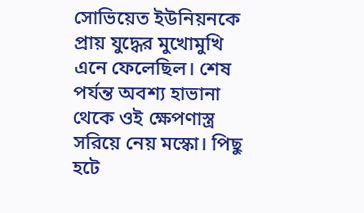সোভিয়েত ইউনিয়নকে প্রায় যুদ্ধের মুখোমুখি এনে ফেলেছিল। শেষ পর্যন্ত অবশ্য হাভানা থেকে ওই ক্ষেপণাস্ত্র সরিয়ে নেয় মস্কো। পিছু হটে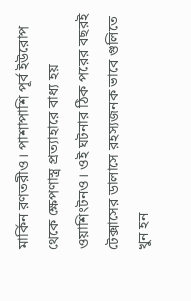মার্কিন রণতরীও। পাশাপাশি পূর্ব ইউরোপ থেকে ক্ষেপণাস্ত্র প্রত্যাহারে বাধ্য হয় ওয়াশিংটনও। ওই ঘটনার ঠিক পরের বছরই টেক্সাসের ডালাসে রহস্যজনক ভাবে গুলিতে খুন হন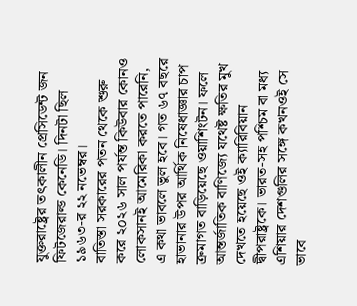যুক্তরাষ্ট্রের তৎকালীন প্রেসিডেন্ট জন ফিটজেরাল্ড কেনেডি। দিনটা ছিল ১৯৬৩-র ২২ নভেম্বর।
বাতিস্তা সরকারের পতন থেকে শুরু করে ২০২৬ সাল পর্যন্ত কিউবার কোনও লোকসানই আমেরিকা করতে পারেনি, এ কথা ভাবলে ভুল হবে। গত ৬৭ বছরে হাভানার উপর আর্থিক নিষেধাজ্ঞার চাপ ক্রমাগত বাড়িয়েছে ওয়াশিংটন। ফলে আন্তর্জাতিক বাণিজ্যে যথেষ্ট ক্ষতির মুখ দেখতে হয়েছে ওই ক্যারিবিয়ান দ্বীপরাষ্ট্রকে। ভারত-সহ পশ্চিম বা মধ্য এশিয়ার দেশগুলির সঙ্গে কখনওই সে ভাবে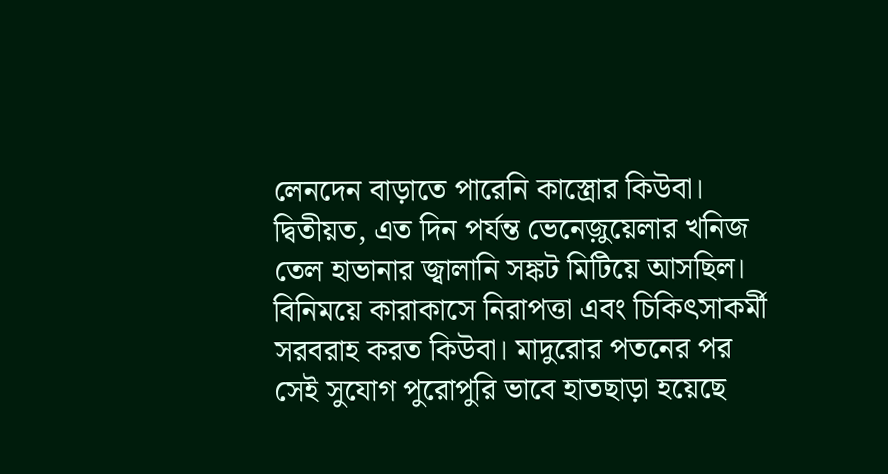লেনদেন বাড়াতে পারেনি কাস্ত্রোর কিউবা।
দ্বিতীয়ত, এত দিন পর্যন্ত ভেনেজ়ুয়েলার খনিজ তেল হাভানার জ্বালানি সঙ্কট মিটিয়ে আসছিল। বিনিময়ে কারাকাসে নিরাপত্তা এবং চিকিৎসাকর্মী সরবরাহ করত কিউবা। মাদুরোর পতনের পর সেই সুযোগ পুরোপুরি ভাবে হাতছাড়া হয়েছে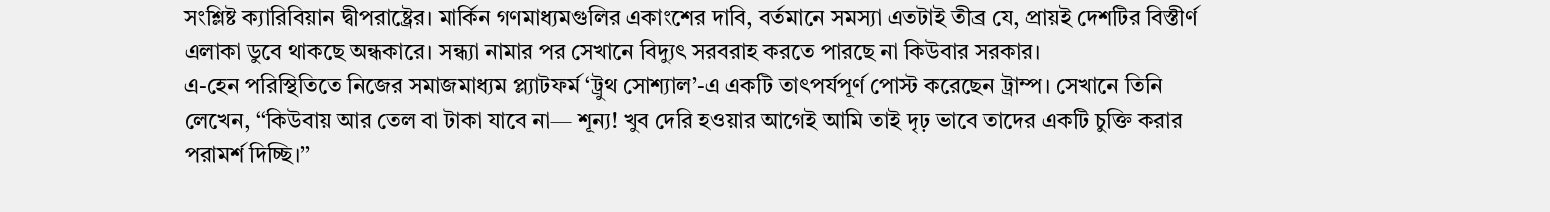সংশ্লিষ্ট ক্যারিবিয়ান দ্বীপরাষ্ট্রের। মার্কিন গণমাধ্যমগুলির একাংশের দাবি, বর্তমানে সমস্যা এতটাই তীব্র যে, প্রায়ই দেশটির বিস্তীর্ণ এলাকা ডুবে থাকছে অন্ধকারে। সন্ধ্যা নামার পর সেখানে বিদ্যুৎ সরবরাহ করতে পারছে না কিউবার সরকার।
এ-হেন পরিস্থিতিতে নিজের সমাজমাধ্যম প্ল্যাটফর্ম ‘ট্রুথ সোশ্যাল’-এ একটি তাৎপর্যপূর্ণ পোস্ট করেছেন ট্রাম্প। সেখানে তিনি লেখেন, ‘‘কিউবায় আর তেল বা টাকা যাবে না— শূন্য! খুব দেরি হওয়ার আগেই আমি তাই দৃঢ় ভাবে তাদের একটি চুক্তি করার পরামর্শ দিচ্ছি।’’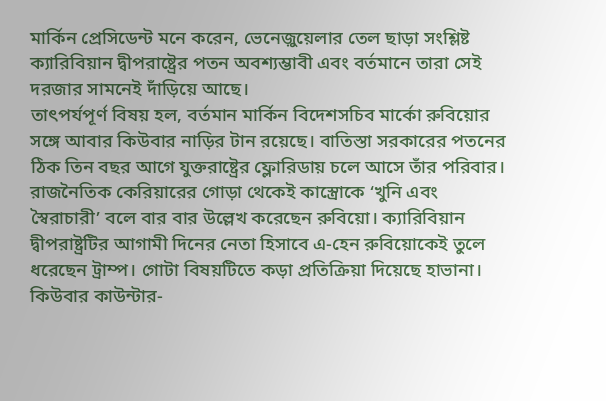মার্কিন প্রেসিডেন্ট মনে করেন, ভেনেজ়ুয়েলার তেল ছাড়া সংশ্লিষ্ট ক্যারিবিয়ান দ্বীপরাষ্ট্রের পতন অবশ্যম্ভাবী এবং বর্তমানে তারা সেই দরজার সামনেই দাঁড়িয়ে আছে।
তাৎপর্যপূর্ণ বিষয় হল, বর্তমান মার্কিন বিদেশসচিব মার্কো রুবিয়োর সঙ্গে আবার কিউবার নাড়ির টান রয়েছে। বাতিস্তা সরকারের পতনের ঠিক তিন বছর আগে যুক্তরাষ্ট্রের ফ্লোরিডায় চলে আসে তাঁর পরিবার। রাজনৈতিক কেরিয়ারের গোড়া থেকেই কাস্ত্রোকে ‘খুনি এবং স্বৈরাচারী’ বলে বার বার উল্লেখ করেছেন রুবিয়ো। ক্যারিবিয়ান দ্বীপরাষ্ট্রটির আগামী দিনের নেতা হিসাবে এ-হেন রুবিয়োকেই তুলে ধরেছেন ট্রাম্প। গোটা বিষয়টিতে কড়া প্রতিক্রিয়া দিয়েছে হাভানা।
কিউবার কাউন্টার-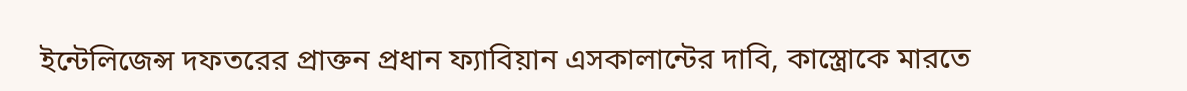ইন্টেলিজেন্স দফতরের প্রাক্তন প্রধান ফ্যাবিয়ান এসকালান্টের দাবি, কাস্ত্রোকে মারতে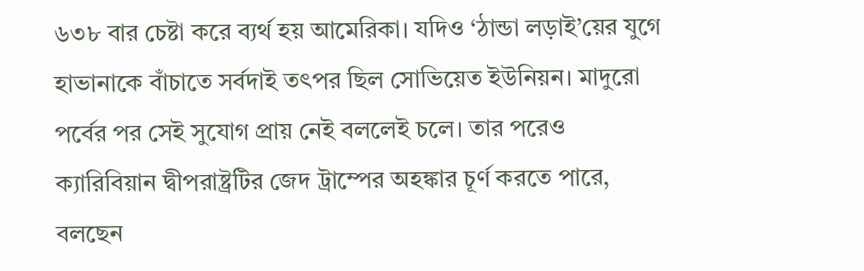৬৩৮ বার চেষ্টা করে ব্যর্থ হয় আমেরিকা। যদিও ‘ঠান্ডা লড়াই’য়ের যুগে হাভানাকে বাঁচাতে সর্বদাই তৎপর ছিল সোভিয়েত ইউনিয়ন। মাদুরো পর্বের পর সেই সুযোগ প্রায় নেই বললেই চলে। তার পরেও ক্যারিবিয়ান দ্বীপরাষ্ট্রটির জেদ ট্রাম্পের অহঙ্কার চূর্ণ করতে পারে, বলছেন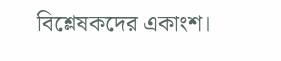বিশ্লেষকদের একাংশ।